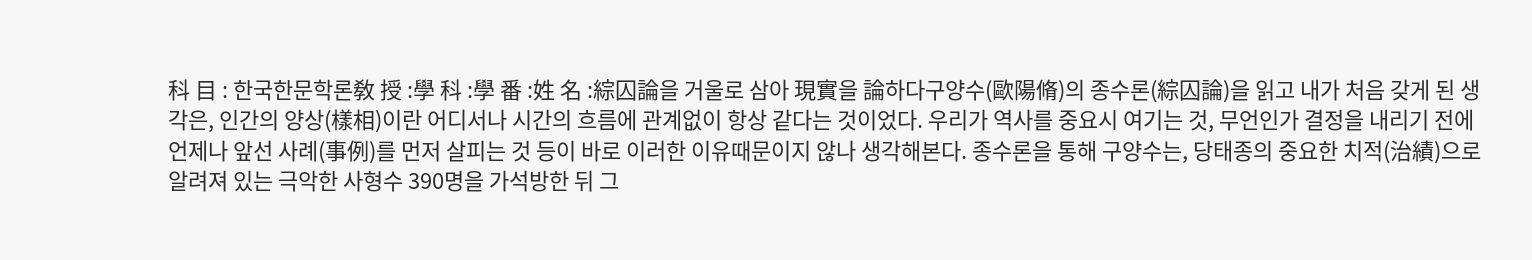科 目 : 한국한문학론敎 授 :學 科 :學 番 :姓 名 :綜囚論을 거울로 삼아 現實을 論하다구양수(歐陽脩)의 종수론(綜囚論)을 읽고 내가 처음 갖게 된 생각은, 인간의 양상(樣相)이란 어디서나 시간의 흐름에 관계없이 항상 같다는 것이었다. 우리가 역사를 중요시 여기는 것, 무언인가 결정을 내리기 전에 언제나 앞선 사례(事例)를 먼저 살피는 것 등이 바로 이러한 이유때문이지 않나 생각해본다. 종수론을 통해 구양수는, 당태종의 중요한 치적(治績)으로 알려져 있는 극악한 사형수 390명을 가석방한 뒤 그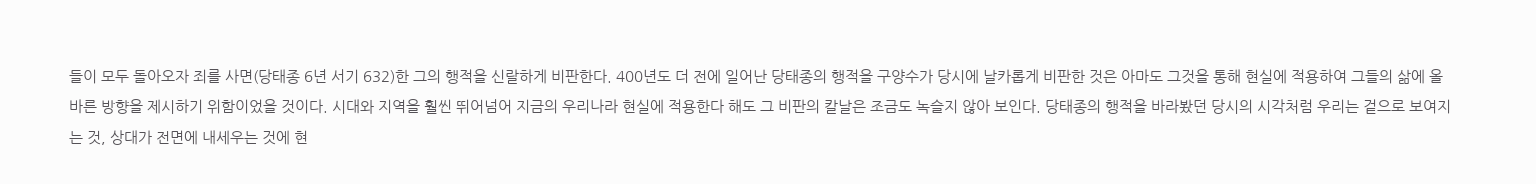들이 모두 돌아오자 죄를 사면(당태종 6년 서기 632)한 그의 행적을 신랄하게 비판한다. 400년도 더 전에 일어난 당태종의 행적을 구양수가 당시에 날카롭게 비판한 것은 아마도 그것을 통해 현실에 적용하여 그들의 삶에 올바른 방향을 제시하기 위함이었을 것이다. 시대와 지역을 훨씬 뛰어넘어 지금의 우리나라 현실에 적용한다 해도 그 비판의 칼날은 조금도 녹슬지 않아 보인다. 당태종의 행적을 바라봤던 당시의 시각처럼 우리는 겉으로 보여지는 것, 상대가 전면에 내세우는 것에 현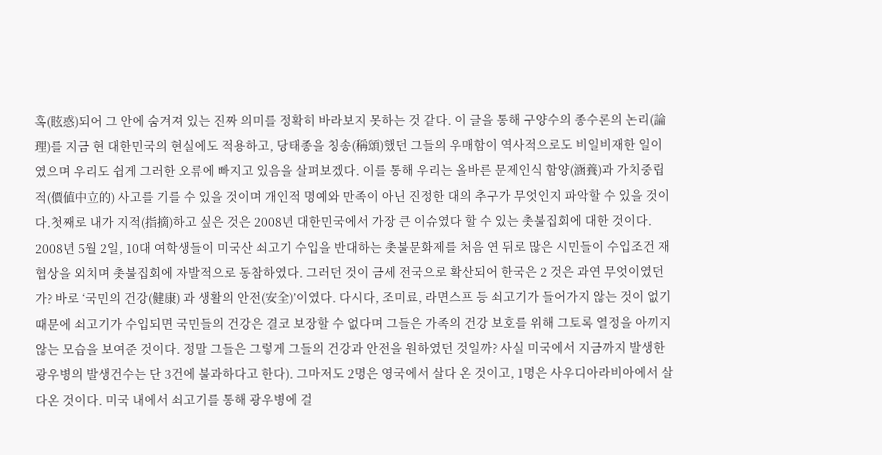혹(眩惑)되어 그 안에 숨겨져 있는 진짜 의미를 정확히 바라보지 못하는 것 같다. 이 글을 통해 구양수의 종수론의 논리(論理)를 지금 현 대한민국의 현실에도 적용하고, 당태종을 칭송(稱頌)했던 그들의 우매함이 역사적으로도 비일비재한 일이였으며 우리도 쉽게 그러한 오류에 빠지고 있음을 살펴보겠다. 이를 통해 우리는 올바른 문제인식 함양(涵養)과 가치중립적(價値中立的) 사고를 기를 수 있을 것이며 개인적 명예와 만족이 아닌 진정한 대의 추구가 무엇인지 파악할 수 있을 것이다.첫째로 내가 지적(指摘)하고 싶은 것은 2008년 대한민국에서 가장 큰 이슈였다 할 수 있는 촛불집회에 대한 것이다. 2008년 5월 2일, 10대 여학생들이 미국산 쇠고기 수입을 반대하는 촛불문화제를 처음 연 뒤로 많은 시민들이 수입조건 재협상을 외치며 촛불집회에 자발적으로 동참하였다. 그러던 것이 금세 전국으로 확산되어 한국은 2 것은 과연 무엇이였던가? 바로 ‘국민의 건강(健康) 과 생활의 안전(安全)’이였다. 다시다, 조미료, 라면스프 등 쇠고기가 들어가지 않는 것이 없기 때문에 쇠고기가 수입되면 국민들의 건강은 결코 보장할 수 없다며 그들은 가족의 건강 보호를 위해 그토록 열정을 아끼지 않는 모습을 보여준 것이다. 정말 그들은 그렇게 그들의 건강과 안전을 원하였던 것일까? 사실 미국에서 지금까지 발생한 광우병의 발생건수는 단 3건에 불과하다고 한다). 그마저도 2명은 영국에서 살다 온 것이고, 1명은 사우디아라비아에서 살다온 것이다. 미국 내에서 쇠고기를 통해 광우병에 걸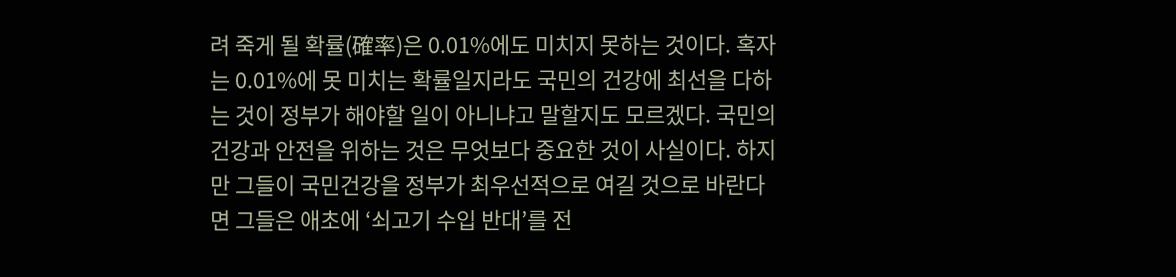려 죽게 될 확률(確率)은 0.01%에도 미치지 못하는 것이다. 혹자는 0.01%에 못 미치는 확률일지라도 국민의 건강에 최선을 다하는 것이 정부가 해야할 일이 아니냐고 말할지도 모르겠다. 국민의 건강과 안전을 위하는 것은 무엇보다 중요한 것이 사실이다. 하지만 그들이 국민건강을 정부가 최우선적으로 여길 것으로 바란다면 그들은 애초에 ‘쇠고기 수입 반대’를 전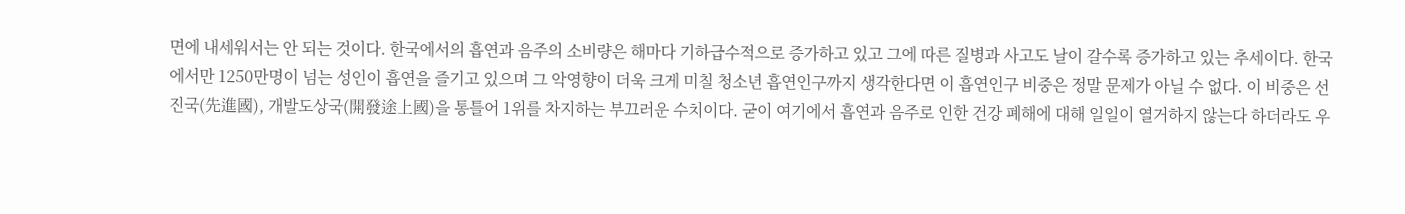면에 내세워서는 안 되는 것이다. 한국에서의 흡연과 음주의 소비량은 해마다 기하급수적으로 증가하고 있고 그에 따른 질병과 사고도 날이 갈수록 증가하고 있는 추세이다. 한국에서만 1250만명이 넘는 성인이 흡연을 즐기고 있으며 그 악영향이 더욱 크게 미칠 청소년 흡연인구까지 생각한다면 이 흡연인구 비중은 정말 문제가 아닐 수 없다. 이 비중은 선진국(先進國), 개발도상국(開發途上國)을 통틀어 1위를 차지하는 부끄러운 수치이다. 굳이 여기에서 흡연과 음주로 인한 건강 폐해에 대해 일일이 열거하지 않는다 하더라도 우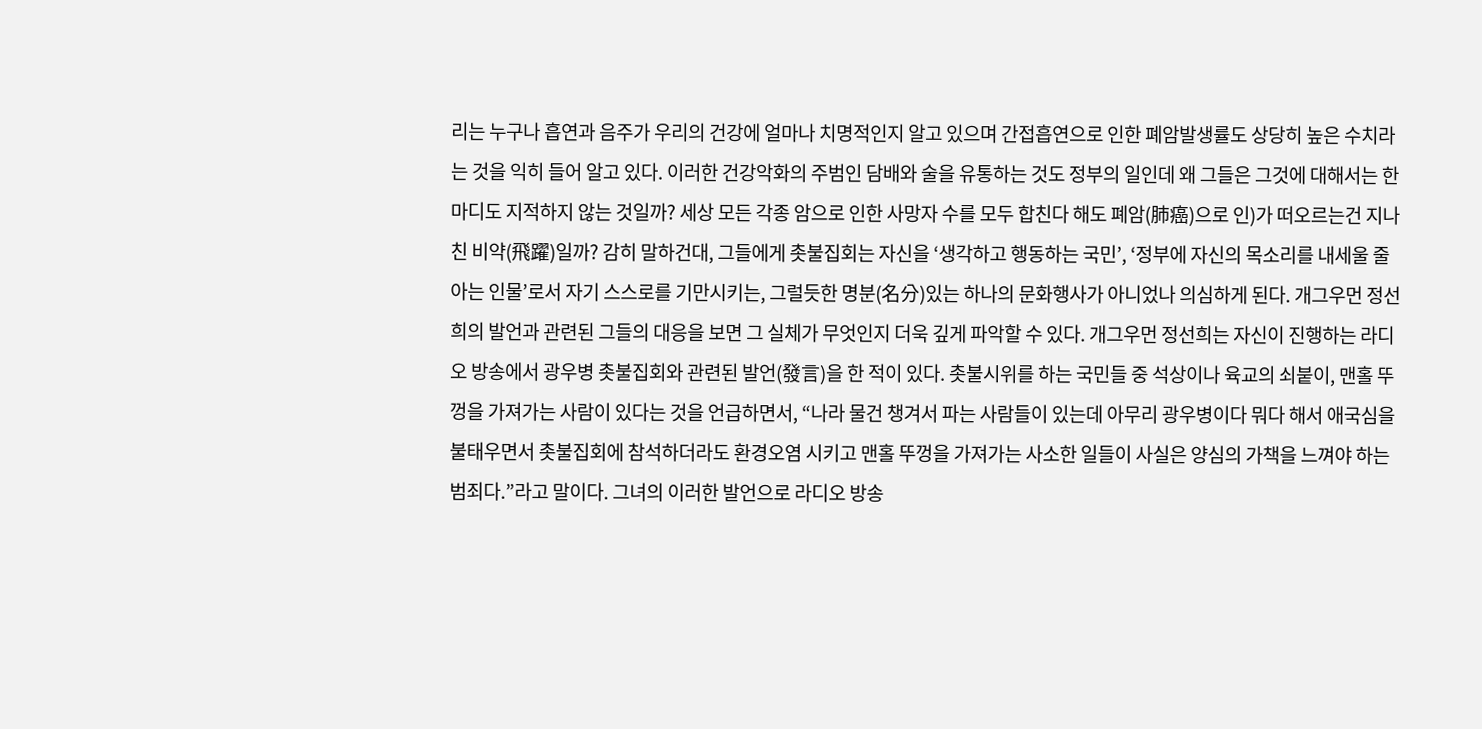리는 누구나 흡연과 음주가 우리의 건강에 얼마나 치명적인지 알고 있으며 간접흡연으로 인한 폐암발생률도 상당히 높은 수치라는 것을 익히 들어 알고 있다. 이러한 건강악화의 주범인 담배와 술을 유통하는 것도 정부의 일인데 왜 그들은 그것에 대해서는 한마디도 지적하지 않는 것일까? 세상 모든 각종 암으로 인한 사망자 수를 모두 합친다 해도 폐암(肺癌)으로 인)가 떠오르는건 지나친 비약(飛躍)일까? 감히 말하건대, 그들에게 촛불집회는 자신을 ‘생각하고 행동하는 국민’, ‘정부에 자신의 목소리를 내세울 줄 아는 인물’로서 자기 스스로를 기만시키는, 그럴듯한 명분(名分)있는 하나의 문화행사가 아니었나 의심하게 된다. 개그우먼 정선희의 발언과 관련된 그들의 대응을 보면 그 실체가 무엇인지 더욱 깊게 파악할 수 있다. 개그우먼 정선희는 자신이 진행하는 라디오 방송에서 광우병 촛불집회와 관련된 발언(發言)을 한 적이 있다. 촛불시위를 하는 국민들 중 석상이나 육교의 쇠붙이, 맨홀 뚜껑을 가져가는 사람이 있다는 것을 언급하면서, “나라 물건 챙겨서 파는 사람들이 있는데 아무리 광우병이다 뭐다 해서 애국심을 불태우면서 촛불집회에 참석하더라도 환경오염 시키고 맨홀 뚜껑을 가져가는 사소한 일들이 사실은 양심의 가책을 느껴야 하는 범죄다.”라고 말이다. 그녀의 이러한 발언으로 라디오 방송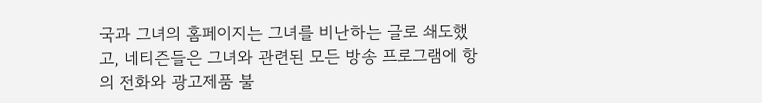국과 그녀의 홈페이지는 그녀를 비난하는 글로 쇄도했고, 네티즌들은 그녀와 관련된 모든 방송 프로그램에 항의 전화와 광고제품 불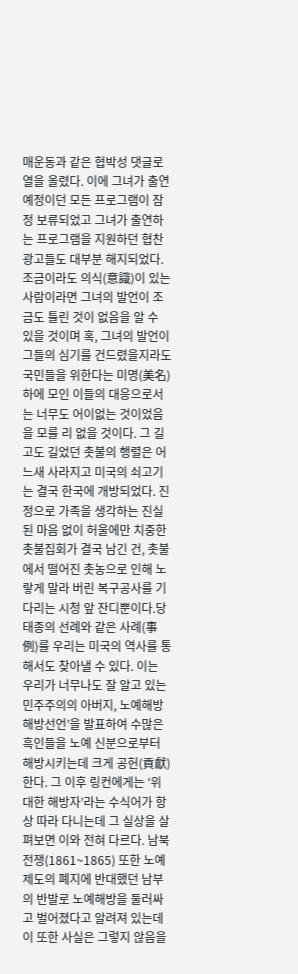매운동과 같은 협박성 댓글로 열을 올렸다. 이에 그녀가 출연 예정이던 모든 프로그램이 잠정 보류되었고 그녀가 출연하는 프로그램을 지원하던 협찬광고들도 대부분 해지되었다. 조금이라도 의식(意識)이 있는 사람이라면 그녀의 발언이 조금도 틀린 것이 없음을 알 수 있을 것이며 혹, 그녀의 발언이 그들의 심기를 건드렸을지라도 국민들을 위한다는 미명(美名)하에 모인 이들의 대응으로서는 너무도 어이없는 것이었음을 모를 리 없을 것이다. 그 길고도 길었던 촛불의 행렬은 어느새 사라지고 미국의 쇠고기는 결국 한국에 개방되었다. 진정으로 가족을 생각하는 진실된 마음 없이 허울에만 치중한 촛불집회가 결국 남긴 건, 촛불에서 떨어진 촛농으로 인해 노랗게 말라 버린 복구공사를 기다리는 시청 앞 잔디뿐이다.당태종의 선례와 같은 사례(事例)를 우리는 미국의 역사를 통해서도 찾아낼 수 있다. 이는 우리가 너무나도 잘 알고 있는 민주주의의 아버지, 노예해방해방선언’을 발표하여 수많은 흑인들을 노예 신분으로부터 해방시키는데 크게 공헌(貢獻)한다. 그 이후 링컨에게는 ‘위대한 해방자’라는 수식어가 항상 따라 다니는데 그 실상을 살펴보면 이와 전혀 다르다. 남북전쟁(1861~1865) 또한 노예제도의 폐지에 반대했던 남부의 반발로 노예해방을 둘러싸고 벌어졌다고 알려져 있는데 이 또한 사실은 그렇지 않음을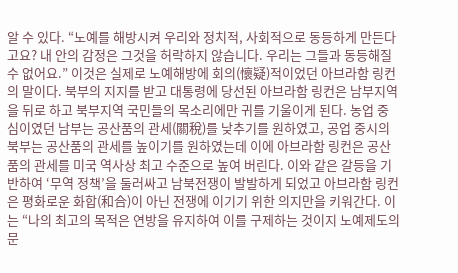알 수 있다. “노예를 해방시켜 우리와 정치적, 사회적으로 동등하게 만든다고요? 내 안의 감정은 그것을 허락하지 않습니다. 우리는 그들과 동등해질 수 없어요.” 이것은 실제로 노예해방에 회의(懷疑)적이었던 아브라함 링컨의 말이다. 북부의 지지를 받고 대통령에 당선된 아브라함 링컨은 남부지역을 뒤로 하고 북부지역 국민들의 목소리에만 귀를 기울이게 된다. 농업 중심이였던 남부는 공산품의 관세(關稅)를 낮추기를 원하였고, 공업 중시의 북부는 공산품의 관세를 높이기를 원하였는데 이에 아브라함 링컨은 공산품의 관세를 미국 역사상 최고 수준으로 높여 버린다. 이와 같은 갈등을 기반하여 ‘무역 정책’을 둘러싸고 남북전쟁이 발발하게 되었고 아브라함 링컨은 평화로운 화합(和合)이 아닌 전쟁에 이기기 위한 의지만을 키워간다. 이는 “나의 최고의 목적은 연방을 유지하여 이를 구제하는 것이지 노예제도의 문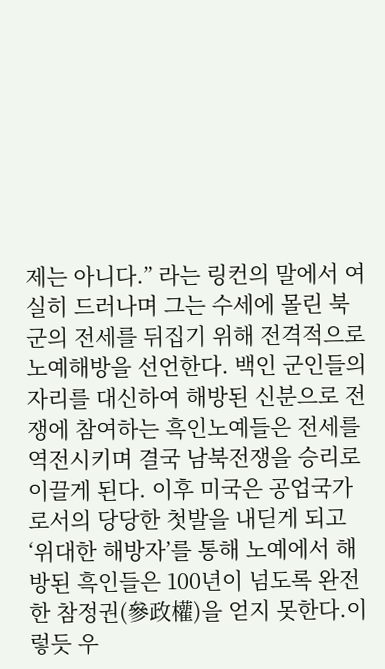제는 아니다.” 라는 링컨의 말에서 여실히 드러나며 그는 수세에 몰린 북군의 전세를 뒤집기 위해 전격적으로 노예해방을 선언한다. 백인 군인들의 자리를 대신하여 해방된 신분으로 전쟁에 참여하는 흑인노예들은 전세를 역전시키며 결국 남북전쟁을 승리로 이끌게 된다. 이후 미국은 공업국가로서의 당당한 첫발을 내딛게 되고 ‘위대한 해방자’를 통해 노예에서 해방된 흑인들은 100년이 넘도록 완전한 참정권(參政權)을 얻지 못한다.이렇듯 우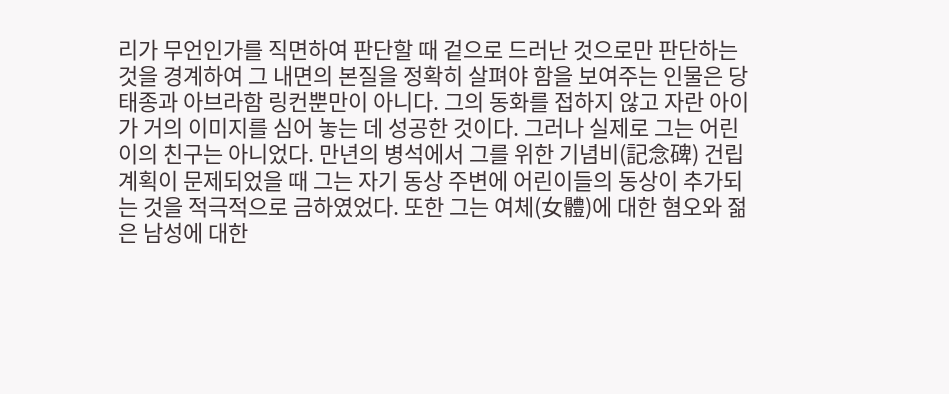리가 무언인가를 직면하여 판단할 때 겉으로 드러난 것으로만 판단하는 것을 경계하여 그 내면의 본질을 정확히 살펴야 함을 보여주는 인물은 당태종과 아브라함 링컨뿐만이 아니다. 그의 동화를 접하지 않고 자란 아이가 거의 이미지를 심어 놓는 데 성공한 것이다. 그러나 실제로 그는 어린이의 친구는 아니었다. 만년의 병석에서 그를 위한 기념비(記念碑) 건립 계획이 문제되었을 때 그는 자기 동상 주변에 어린이들의 동상이 추가되는 것을 적극적으로 금하였었다. 또한 그는 여체(女體)에 대한 혐오와 젊은 남성에 대한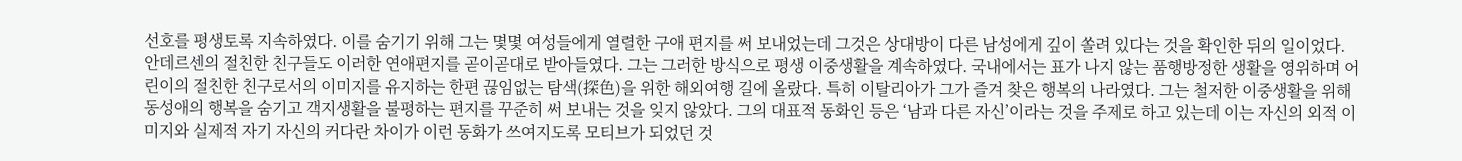선호를 평생토록 지속하였다. 이를 숨기기 위해 그는 몇몇 여성들에게 열렬한 구애 편지를 써 보내었는데 그것은 상대방이 다른 남성에게 깊이 쏠려 있다는 것을 확인한 뒤의 일이었다. 안데르센의 절친한 친구들도 이러한 연애편지를 곧이곧대로 받아들였다. 그는 그러한 방식으로 평생 이중생활을 계속하였다. 국내에서는 표가 나지 않는 품행방정한 생활을 영위하며 어린이의 절친한 친구로서의 이미지를 유지하는 한편 끊임없는 탐색(探色)을 위한 해외여행 길에 올랐다. 특히 이탈리아가 그가 즐겨 찾은 행복의 나라였다. 그는 철저한 이중생활을 위해 동성애의 행복을 숨기고 객지생활을 불평하는 편지를 꾸준히 써 보내는 것을 잊지 않았다. 그의 대표적 동화인 등은 ‘남과 다른 자신’이라는 것을 주제로 하고 있는데 이는 자신의 외적 이미지와 실제적 자기 자신의 커다란 차이가 이런 동화가 쓰여지도록 모티브가 되었던 것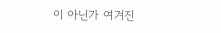이 아닌가 여겨진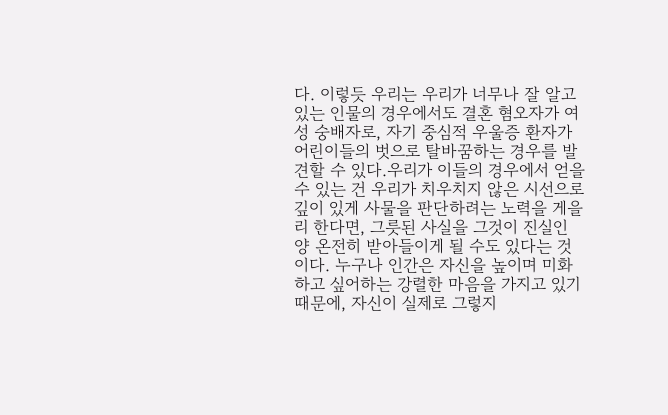다. 이렇듯 우리는 우리가 너무나 잘 알고 있는 인물의 경우에서도 결혼 혐오자가 여성 숭배자로, 자기 중심적 우울증 환자가 어린이들의 벗으로 탈바꿈하는 경우를 발견할 수 있다.우리가 이들의 경우에서 얻을 수 있는 건 우리가 치우치지 않은 시선으로 깊이 있게 사물을 판단하려는 노력을 게을리 한다면, 그릇된 사실을 그것이 진실인 양 온전히 받아들이게 될 수도 있다는 것이다. 누구나 인간은 자신을 높이며 미화하고 싶어하는 강렬한 마음을 가지고 있기 때문에, 자신이 실제로 그렇지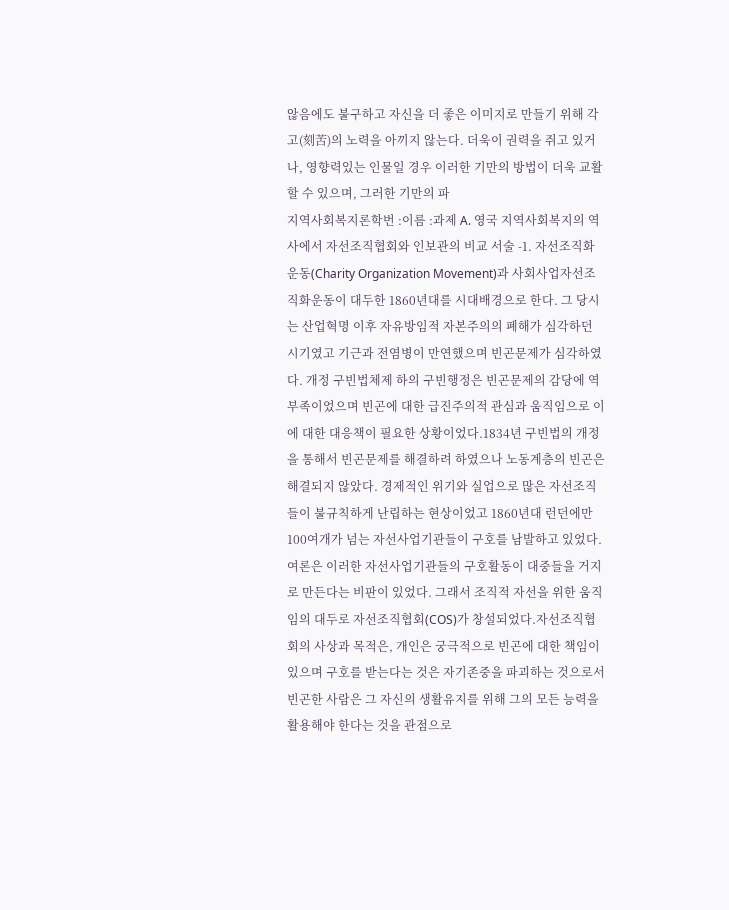않음에도 불구하고 자신을 더 좋은 이미지로 만들기 위해 각고(刻苦)의 노력을 아끼지 않는다. 더욱이 권력을 쥐고 있거나, 영향력있는 인물일 경우 이러한 기만의 방법이 더욱 교활할 수 있으며, 그러한 기만의 파
지역사회복지론학번 :이름 :과제 A. 영국 지역사회복지의 역사에서 자선조직협회와 인보관의 비교 서술 -1. 자선조직화운동(Charity Organization Movement)과 사회사업자선조직화운동이 대두한 1860년대를 시대배경으로 한다. 그 당시는 산업혁명 이후 자유방임적 자본주의의 폐해가 심각하던 시기였고 기근과 전염병이 만연했으며 빈곤문제가 심각하였다. 개정 구빈법체제 하의 구빈행정은 빈곤문제의 감당에 역부족이었으며 빈곤에 대한 급진주의적 관심과 움직임으로 이에 대한 대응책이 필요한 상황이었다.1834년 구빈법의 개정을 통해서 빈곤문제를 해결하려 하였으나 노동계층의 빈곤은 해결되지 않았다. 경제적인 위기와 실업으로 많은 자선조직들이 불규칙하게 난립하는 현상이었고 1860년대 런던에만 100여개가 넘는 자선사업기관들이 구호를 남발하고 있었다. 여론은 이러한 자선사업기관들의 구호활동이 대중들을 거지로 만든다는 비판이 있었다. 그래서 조직적 자선을 위한 움직임의 대두로 자선조직협회(COS)가 창설되었다.자선조직협회의 사상과 목적은, 개인은 궁극적으로 빈곤에 대한 책임이 있으며 구호를 받는다는 것은 자기존중을 파괴하는 것으로서 빈곤한 사람은 그 자신의 생활유지를 위해 그의 모든 능력을 활용해야 한다는 것을 관점으로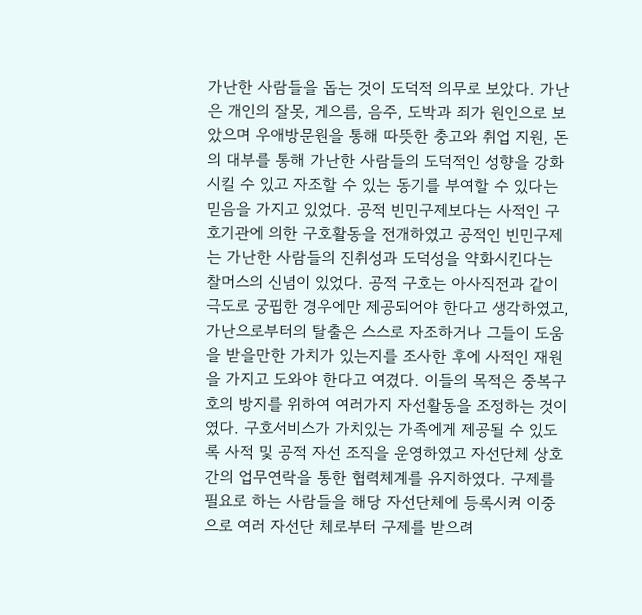가난한 사람들을 돕는 것이 도덕적 의무로 보았다. 가난은 개인의 잘못, 게으름, 음주, 도박과 죄가 원인으로 보았으며 우애방문원을 통해 따뜻한 충고와 취업 지원, 돈의 대부를 통해 가난한 사람들의 도덕적인 성향을 강화시킬 수 있고 자조할 수 있는 동기를 부여할 수 있다는 믿음을 가지고 있었다. 공적 빈민구제보다는 사적인 구호기관에 의한 구호활동을 전개하였고 공적인 빈민구제는 가난한 사람들의 진취성과 도덕성을 약화시킨다는 찰머스의 신념이 있었다. 공적 구호는 아사직전과 같이 극도로 궁핍한 경우에만 제공되어야 한다고 생각하였고, 가난으로부터의 탈출은 스스로 자조하거나 그들이 도움을 받을만한 가치가 있는지를 조사한 후에 사적인 재원을 가지고 도와야 한다고 여겼다. 이들의 목적은 중복구호의 방지를 위하여 여러가지 자선활동을 조정하는 것이였다. 구호서비스가 가치있는 가족에게 제공될 수 있도록 사적 및 공적 자선 조직을 운영하였고 자선단체 상호간의 업무연락을 통한 협력체계를 유지하였다. 구제를 필요로 하는 사람들을 해당 자선단체에 등록시켜 이중으로 여러 자선단 체로부터 구제를 받으려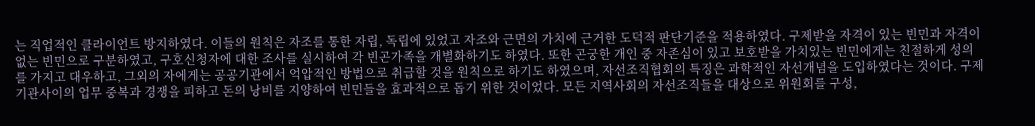는 직업적인 클라이언트 방지하였다. 이들의 원칙은 자조를 통한 자립, 독립에 있었고 자조와 근면의 가치에 근거한 도덕적 판단기준을 적용하였다. 구제받을 자격이 있는 빈민과 자격이 없는 빈민으로 구분하였고, 구호신청자에 대한 조사를 실시하여 각 빈곤가족을 개별화하기도 하였다. 또한 곤궁한 개인 중 자존심이 있고 보호받을 가치있는 빈민에게는 친절하게 성의를 가지고 대우하고, 그외의 자에게는 공공기관에서 억압적인 방법으로 취급할 것을 원칙으로 하기도 하였으며, 자선조직협회의 특징은 과학적인 자선개념을 도입하였다는 것이다. 구제기관사이의 업무 중복과 경쟁을 피하고 돈의 낭비를 지양하여 빈민들을 효과적으로 돕기 위한 것이었다. 모든 지역사회의 자선조직들을 대상으로 위원회를 구성,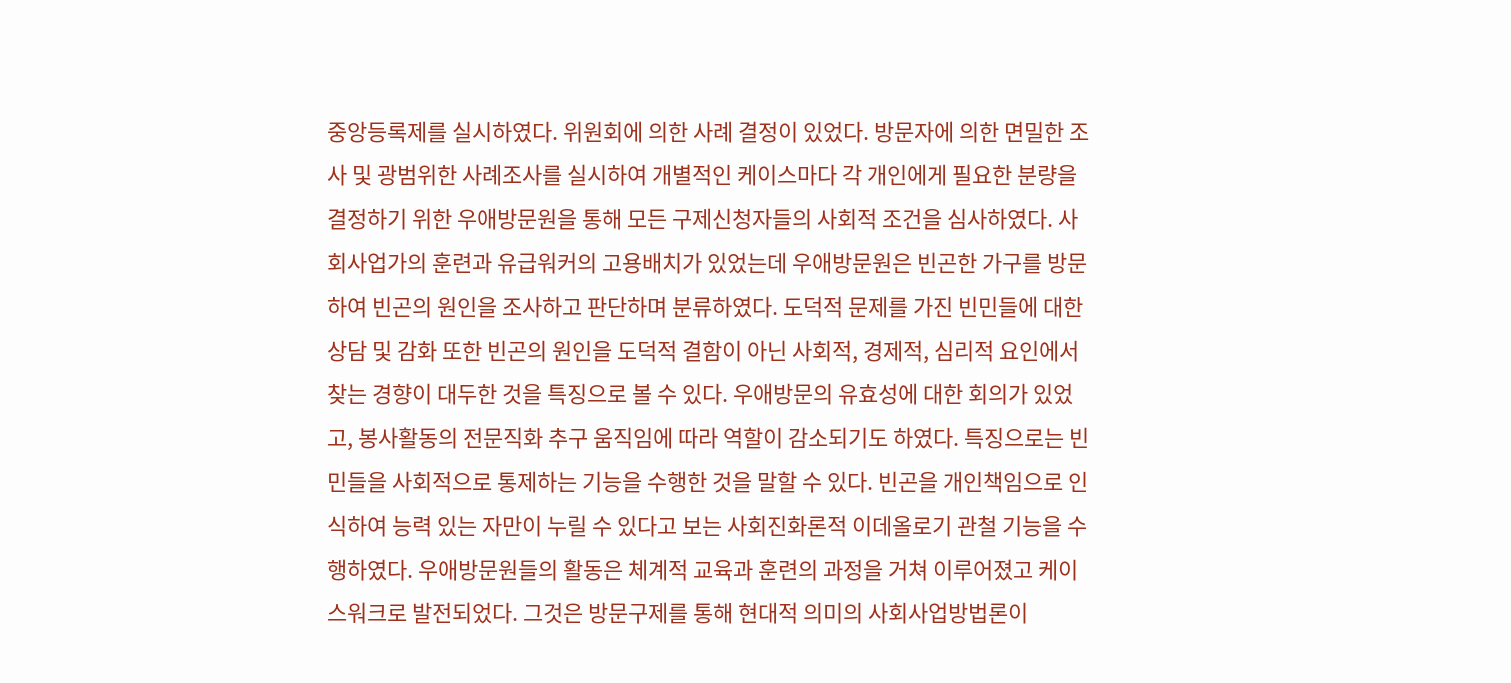중앙등록제를 실시하였다. 위원회에 의한 사례 결정이 있었다. 방문자에 의한 면밀한 조사 및 광범위한 사례조사를 실시하여 개별적인 케이스마다 각 개인에게 필요한 분량을 결정하기 위한 우애방문원을 통해 모든 구제신청자들의 사회적 조건을 심사하였다. 사회사업가의 훈련과 유급워커의 고용배치가 있었는데 우애방문원은 빈곤한 가구를 방문하여 빈곤의 원인을 조사하고 판단하며 분류하였다. 도덕적 문제를 가진 빈민들에 대한 상담 및 감화 또한 빈곤의 원인을 도덕적 결함이 아닌 사회적, 경제적, 심리적 요인에서 찾는 경향이 대두한 것을 특징으로 볼 수 있다. 우애방문의 유효성에 대한 회의가 있었고, 봉사활동의 전문직화 추구 움직임에 따라 역할이 감소되기도 하였다. 특징으로는 빈민들을 사회적으로 통제하는 기능을 수행한 것을 말할 수 있다. 빈곤을 개인책임으로 인식하여 능력 있는 자만이 누릴 수 있다고 보는 사회진화론적 이데올로기 관철 기능을 수행하였다. 우애방문원들의 활동은 체계적 교육과 훈련의 과정을 거쳐 이루어졌고 케이스워크로 발전되었다. 그것은 방문구제를 통해 현대적 의미의 사회사업방법론이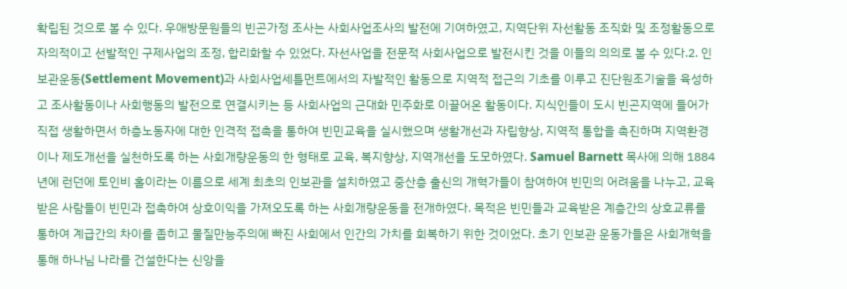확립된 것으로 볼 수 있다. 우애방문원들의 빈곤가정 조사는 사회사업조사의 발전에 기여하였고, 지역단위 자선활동 조직화 및 조정활동으로 자의적이고 선발적인 구제사업의 조정, 합리화할 수 있었다. 자선사업을 전문적 사회사업으로 발전시킨 것을 이들의 의의로 볼 수 있다.2. 인보관운동(Settlement Movement)과 사회사업세틀먼트에서의 자발적인 활동으로 지역적 접근의 기초를 이루고 진단원조기술을 육성하고 조사활동이나 사회행동의 발전으로 연결시키는 등 사회사업의 근대화 민주화로 이끌어온 활동이다. 지식인들이 도시 빈곤지역에 들어가 직접 생활하면서 하층노동자에 대한 인격적 접촉을 통하여 빈민교육을 실시했으며 생활개선과 자립향상, 지역적 통합을 촉진하며 지역환경이나 제도개선을 실천하도록 하는 사회개량운동의 한 형태로 교육, 복지향상, 지역개선을 도모하였다. Samuel Barnett 목사에 의해 1884년에 런던에 토인비 홀이라는 이름으로 세계 최초의 인보관을 설치하였고 중산층 출신의 개혁가들이 참여하여 빈민의 어려움을 나누고, 교육받은 사람들이 빈민과 접촉하여 상호이익을 가져오도록 하는 사회개량운동을 전개하였다. 목적은 빈민들과 교육받은 계층간의 상호교류를 통하여 계급간의 차이를 좁히고 물질만능주의에 빠진 사회에서 인간의 가치를 회복하기 위한 것이었다. 초기 인보관 운동가들은 사회개혁을 통해 하나님 나라를 건설한다는 신앙을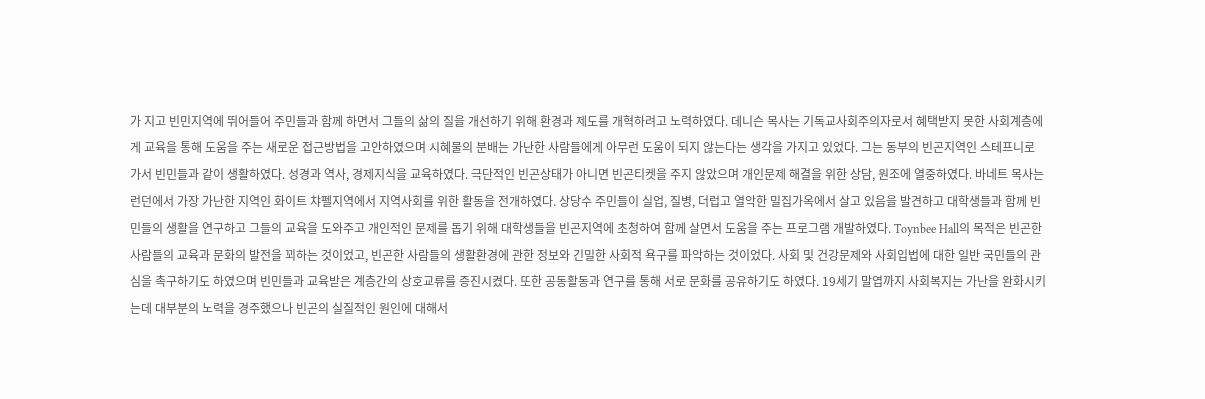가 지고 빈민지역에 뛰어들어 주민들과 함께 하면서 그들의 삶의 질을 개선하기 위해 환경과 제도를 개혁하려고 노력하였다. 데니슨 목사는 기독교사회주의자로서 혜택받지 못한 사회계층에게 교육을 통해 도움을 주는 새로운 접근방법을 고안하였으며 시혜물의 분배는 가난한 사람들에게 아무런 도움이 되지 않는다는 생각을 가지고 있었다. 그는 동부의 빈곤지역인 스테프니로 가서 빈민들과 같이 생활하였다. 성경과 역사, 경제지식을 교육하였다. 극단적인 빈곤상태가 아니면 빈곤티켓을 주지 않았으며 개인문제 해결을 위한 상담, 원조에 열중하였다. 바네트 목사는 런던에서 가장 가난한 지역인 화이트 챠펠지역에서 지역사회를 위한 활동을 전개하였다. 상당수 주민들이 실업, 질병, 더럽고 열악한 밀집가옥에서 살고 있음을 발견하고 대학생들과 함께 빈민들의 생활을 연구하고 그들의 교육을 도와주고 개인적인 문제를 돕기 위해 대학생들을 빈곤지역에 초청하여 함께 살면서 도움을 주는 프로그램 개발하였다. Toynbee Hall의 목적은 빈곤한 사람들의 교육과 문화의 발전을 꾀하는 것이었고, 빈곤한 사람들의 생활환경에 관한 정보와 긴밀한 사회적 욕구를 파악하는 것이었다. 사회 및 건강문제와 사회입법에 대한 일반 국민들의 관심을 촉구하기도 하였으며 빈민들과 교육받은 계층간의 상호교류를 증진시켰다. 또한 공동활동과 연구를 통해 서로 문화를 공유하기도 하였다. 19세기 말엽까지 사회복지는 가난을 완화시키는데 대부분의 노력을 경주했으나 빈곤의 실질적인 원인에 대해서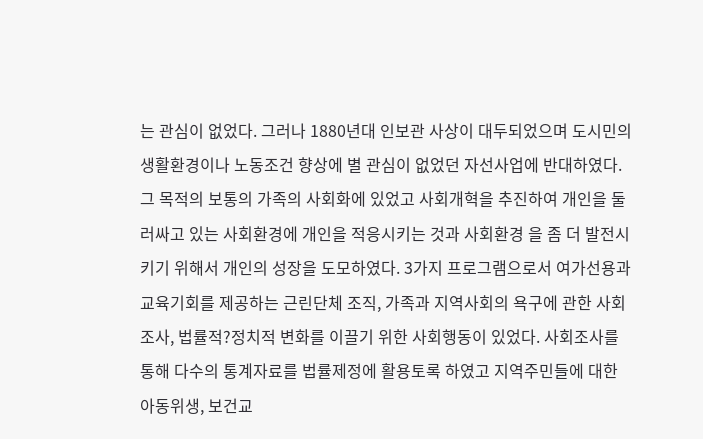는 관심이 없었다. 그러나 1880년대 인보관 사상이 대두되었으며 도시민의 생활환경이나 노동조건 향상에 별 관심이 없었던 자선사업에 반대하였다. 그 목적의 보통의 가족의 사회화에 있었고 사회개혁을 추진하여 개인을 둘러싸고 있는 사회환경에 개인을 적응시키는 것과 사회환경 을 좀 더 발전시키기 위해서 개인의 성장을 도모하였다. 3가지 프로그램으로서 여가선용과 교육기회를 제공하는 근린단체 조직, 가족과 지역사회의 욕구에 관한 사회조사, 법률적?정치적 변화를 이끌기 위한 사회행동이 있었다. 사회조사를 통해 다수의 통계자료를 법률제정에 활용토록 하였고 지역주민들에 대한 아동위생, 보건교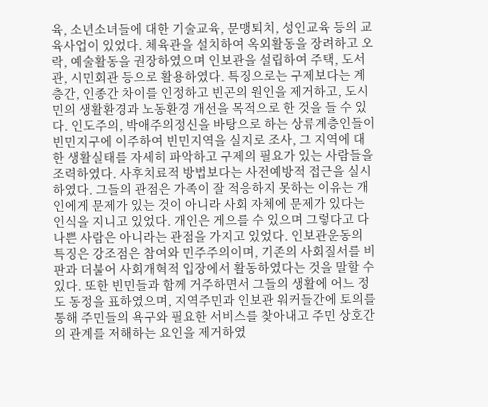육, 소년소녀들에 대한 기술교육, 문맹퇴치, 성인교육 등의 교육사업이 있었다. 체육관을 설치하여 옥외활동을 장려하고 오락, 예술활동을 권장하였으며 인보관을 설립하여 주택, 도서관, 시민회관 등으로 활용하였다. 특징으로는 구제보다는 계층간, 인종간 차이를 인정하고 빈곤의 원인을 제거하고, 도시민의 생활환경과 노동환경 개선을 목적으로 한 것을 들 수 있다. 인도주의, 박애주의정신을 바탕으로 하는 상류계층인들이 빈민지구에 이주하여 빈민지역을 실지로 조사, 그 지역에 대한 생활실태를 자세히 파악하고 구제의 필요가 있는 사람들을 조력하였다. 사후치료적 방법보다는 사전예방적 접근을 실시하였다. 그들의 관점은 가족이 잘 적응하지 못하는 이유는 개인에게 문제가 있는 것이 아니라 사회 자체에 문제가 있다는 인식을 지니고 있었다. 개인은 게으를 수 있으며 그렇다고 다 나쁜 사람은 아니라는 관점을 가지고 있었다. 인보관운동의 특징은 강조점은 참여와 민주주의이며, 기존의 사회질서를 비판과 더불어 사회개혁적 입장에서 활동하였다는 것을 말할 수 있다. 또한 빈민들과 함께 거주하면서 그들의 생활에 어느 정도 동정을 표하였으며, 지역주민과 인보관 워커들간에 토의를 통해 주민들의 욕구와 필요한 서비스를 찾아내고 주민 상호간의 관계를 저해하는 요인을 제거하였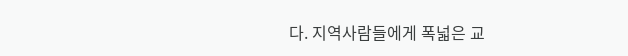다. 지역사람들에게 폭넓은 교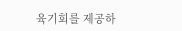육기회를 제공하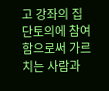고 강좌의 집단토의에 참여함으로써 가르치는 사람과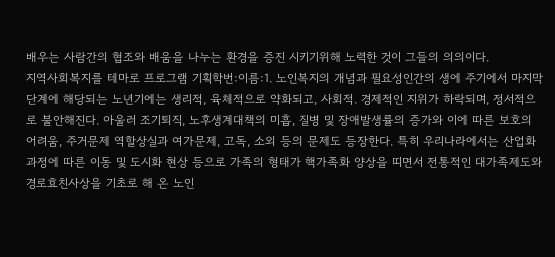배우는 사람간의 협조와 배움을 나누는 환경을 증진 시키기위해 노력한 것이 그들의 의의이다.
지역사회복지를 테마로 프로그램 기획학번:이름:1. 노인복지의 개념과 필요성인간의 생에 주기에서 마지막 단계에 해당되는 노년기에는 생리적, 육체적으로 약화되고, 사회적. 경제적인 지위가 하락되며, 정서적으로 불안해진다. 아울러 조기퇴직, 노후생계대책의 미흡, 질병 및 장애발생률의 증가와 이에 따른 보호의 어려움, 주거문제 역할상실과 여가문제, 고독, 소외 등의 문제도 등장한다. 특히 우리나라에서는 산업화과정에 따른 이동 및 도시화 현상 등으로 가족의 형태가 핵가족화 양상을 띠면서 전통적인 대가족제도와 경로효친사상을 기초로 해 온 노인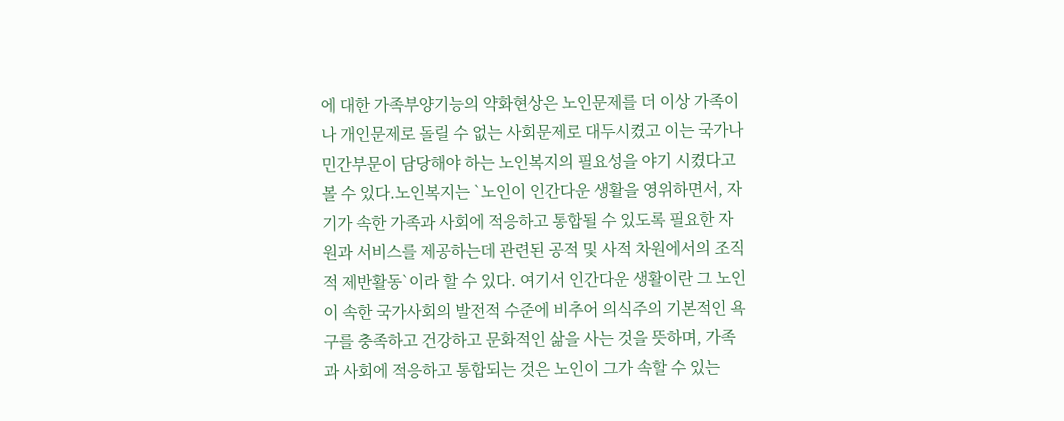에 대한 가족부양기능의 약화현상은 노인문제를 더 이상 가족이나 개인문제로 돌릴 수 없는 사회문제로 대두시켰고 이는 국가나 민간부문이 담당해야 하는 노인복지의 필요성을 야기 시켰다고 볼 수 있다.노인복지는 `노인이 인간다운 생활을 영위하면서, 자기가 속한 가족과 사회에 적응하고 통합될 수 있도록 필요한 자원과 서비스를 제공하는데 관련된 공적 및 사적 차원에서의 조직적 제반활동`이라 할 수 있다. 여기서 인간다운 생활이란 그 노인이 속한 국가사회의 발전적 수준에 비추어 의식주의 기본적인 욕구를 충족하고 건강하고 문화적인 삶을 사는 것을 뜻하며, 가족과 사회에 적응하고 통합되는 것은 노인이 그가 속할 수 있는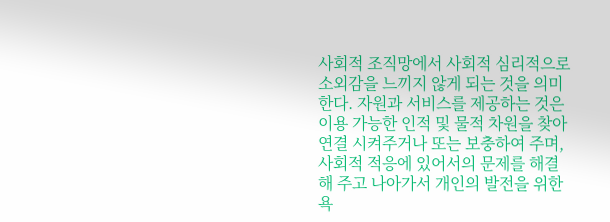사회적 조직망에서 사회적 심리적으로 소외감을 느끼지 않게 되는 것을 의미한다. 자원과 서비스를 제공하는 것은 이용 가능한 인적 및 물적 차원을 찾아 연결 시켜주거나 또는 보충하여 주며, 사회적 적응에 있어서의 문제를 해결해 주고 나아가서 개인의 발전을 위한 욕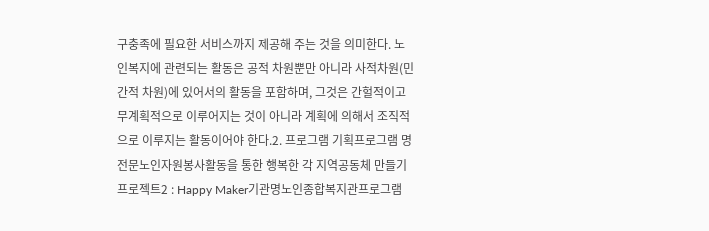구충족에 필요한 서비스까지 제공해 주는 것을 의미한다. 노인복지에 관련되는 활동은 공적 차원뿐만 아니라 사적차원(민간적 차원)에 있어서의 활동을 포함하며, 그것은 간헐적이고 무계획적으로 이루어지는 것이 아니라 계획에 의해서 조직적으로 이루지는 활동이어야 한다.2. 프로그램 기획프로그램 명전문노인자원봉사활동을 통한 행복한 각 지역공동체 만들기 프로젝트2 : Happy Maker기관명노인종합복지관프로그램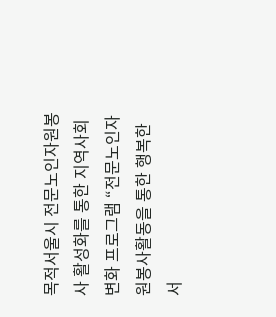목적서울시 전문노인자원봉사 활성화를 통한 지역사회 변화 프로그램 “전문노인자원봉사활동을 통한 행복한 서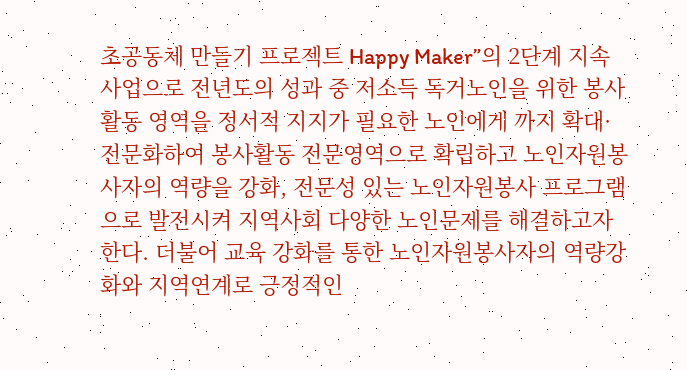초공동체 만들기 프로젝트 Happy Maker”의 2단계 지속사업으로 전년도의 성과 중 저소득 독거노인을 위한 봉사활동 영역을 정서적 지지가 필요한 노인에게 까지 확대·전문화하여 봉사활동 전문영역으로 확립하고 노인자원봉사자의 역량을 강화, 전문성 있는 노인자원봉사 프로그램으로 발전시켜 지역사회 다양한 노인문제를 해결하고자 한다. 더불어 교육 강화를 통한 노인자원봉사자의 역량강화와 지역연계로 긍정적인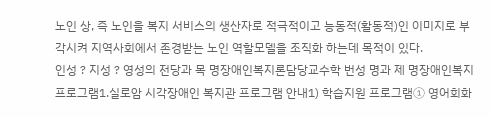노인 상, 즉 노인을 복지 서비스의 생산자로 적극적이고 능동적(활동적)인 이미지로 부각시켜 지역사회에서 존경받는 노인 역할모델을 조직화 하는데 목적이 있다.
인성 ? 지성 ? 영성의 전당과 목 명장애인복지론담당교수학 번성 명과 제 명장애인복지 프로그램1.실로암 시각장애인 복지관 프로그램 안내1) 학습지원 프로그램① 영어회화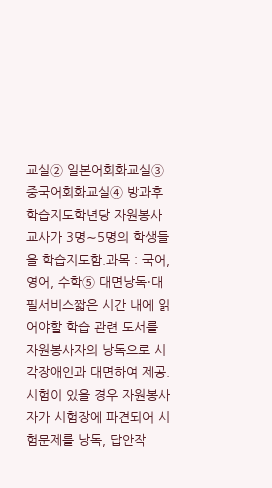교실② 일본어회화교실③ 중국어회화교실④ 방과후학습지도학년당 자원봉사교사가 3명∼5명의 학생들을 학습지도함.과목 : 국어, 영어, 수학⑤ 대면낭독·대필서비스짧은 시간 내에 읽어야할 학습 관련 도서를 자원봉사자의 낭독으로 시각장애인과 대면하여 제공.시험이 있을 경우 자원봉사자가 시험장에 파견되어 시험문제를 낭독, 답안작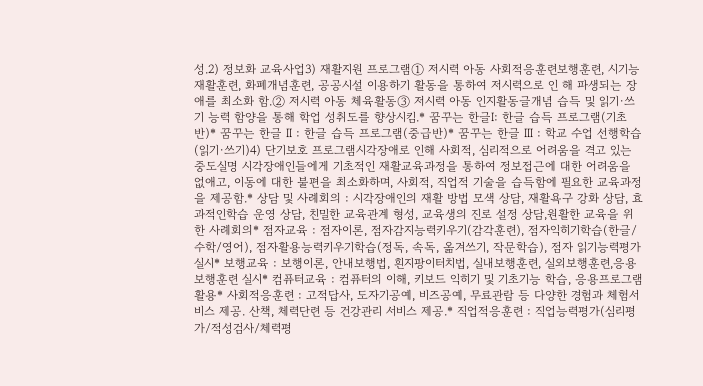성.2) 정보화 교육사업3) 재활지원 프로그램① 저시력 아동 사회적응훈련보행훈련, 시기능재활훈련, 화폐개념훈련, 공공시설 이용하기 활동을 통하여 저시력으로 인 해 파생되는 장애를 최소화 함.② 저시력 아동 체육활동③ 저시력 아동 인지활동글개념 습득 및 읽기·쓰기 능력 함양을 통해 학업 성취도를 향상시킴.* 꿈꾸는 한글Ⅰ: 한글 습득 프로그램(기초반)* 꿈꾸는 한글 Ⅱ : 한글 습득 프로그램(중급반)* 꿈꾸는 한글 Ⅲ : 학교 수업 선행학습(읽기·쓰기)4) 단기보호 프로그램시각장애로 인해 사회적, 심리적으로 어려움을 격고 있는 중도실명 시각장애인들에게 기초적인 재활교육과정을 통하여 정보접근에 대한 어려움을 없애고, 이동에 대한 불편을 최소화하며, 사회적, 직업적 기술을 습득함에 필요한 교육과정을 제공함.* 상담 및 사례회의 : 시각장애인의 재활 방법 모색 상담, 재활욕구 강화 상담, 효과적인학습 운영 상담, 친밀한 교육관계 형성, 교육생의 진로 설정 상담,원활한 교육을 위한 사례회의* 점자교육 : 점자이론, 점자감지능력키우기(감각훈련), 점자익히기학습(한글/수학/영어), 점자활용능력키우기학습(정독, 속독, 옮겨쓰기, 작문학습), 점자 읽기능력평가 실시* 보행교육 : 보행이론, 안내보행법, 흰지팡이터치법, 실내보행훈련, 실외보행훈련,응용보행훈련 실시* 컴퓨터교육 : 컴퓨터의 이해, 키보드 익히기 및 기초기능 학습, 응용프로그램 활용* 사회적응훈련 : 고적답사, 도자기공예, 비즈공예, 무료관람 등 다양한 경험과 체험서비스 제공. 산책, 체력단련 등 건강관리 서비스 제공.* 직업적응훈련 : 직업능력평가(심리평가/적성검사/체력평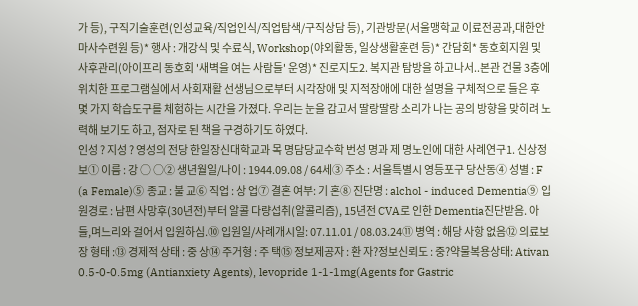가 등), 구직기술훈련(인성교육/직업인식/직업탐색/구직상담 등), 기관방문(서울맹학교 이료전공과,대한안마사수련원 등)* 행사 : 개강식 및 수료식, Workshop(야외활동, 일상생활훈련 등)* 간담회* 동호회지원 및 사후관리(아이프리 동호회 '새벽을 여는 사람들' 운영)* 진로지도2. 복지관 탐방을 하고나서..본관 건물 3층에 위치한 프로그램실에서 사회재활 선생님으로부터 시각장애 및 지적장애에 대한 설명을 구체적으로 들은 후 몇 가지 학습도구를 체험하는 시간을 가졌다. 우리는 눈을 감고서 딸랑딸랑 소리가 나는 공의 방향을 맞히려 노력해 보기도 하고, 점자로 된 책을 구경하기도 하였다.
인성 ? 지성 ? 영성의 전당 한일장신대학교과 목 명담당교수학 번성 명과 제 명노인에 대한 사례연구1. 신상정보① 이름 : 강 ○ ○② 생년월일/나이 : 1944.09.08 / 64세③ 주소 : 서울특별시 영등포구 당산동④ 성별 : F (a Female)⑤ 종교 : 불 교⑥ 직업 : 상 업⑦ 결혼 여부: 기 혼⑧ 진단명 : alchol - induced Dementia⑨ 입원경로 : 남편 사망후(30년전)부터 알콜 다량섭취(알콜리즘), 15년전 CVA로 인한 Dementia진단받음. 아들,며느리와 걸어서 입원하심.⑩ 입원일/사례개시일: 07.11.01 / 08.03.24⑪ 병역 : 해당 사항 없음⑫ 의료보장 형태 :⑬ 경제적 상태 : 중 상⑭ 주거형 : 주 택⑮ 정보제공자 : 환 자?정보신뢰도 : 중?약물복용상태: Ativan 0.5-0-0.5mg (Antianxiety Agents), levopride 1-1-1mg(Agents for Gastric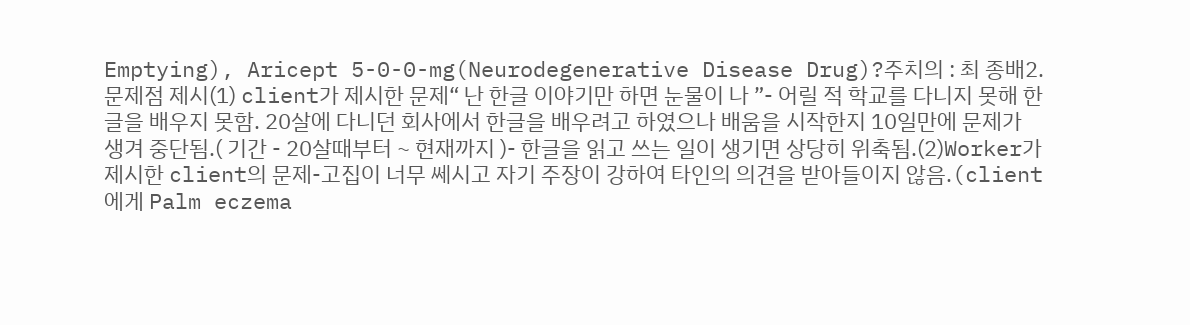Emptying), Aricept 5-0-0-mg(Neurodegenerative Disease Drug)?주치의 : 최 종배2. 문제점 제시(1) client가 제시한 문제“ 난 한글 이야기만 하면 눈물이 나 ”- 어릴 적 학교를 다니지 못해 한글을 배우지 못함. 20살에 다니던 회사에서 한글을 배우려고 하였으나 배움을 시작한지 10일만에 문제가 생겨 중단됨.( 기간 - 20살때부터 ~ 현재까지 )- 한글을 읽고 쓰는 일이 생기면 상당히 위축됨.(2)Worker가 제시한 client의 문제-고집이 너무 쎄시고 자기 주장이 강하여 타인의 의견을 받아들이지 않음.(client에게 Palm eczema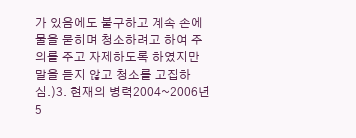가 있음에도 불구하고 계속 손에 물을 묻히며 청소하려고 하여 주의를 주고 자제하도록 하였지만 말을 듣지 않고 청소를 고집하심.)3. 현재의 병력2004~2006년 5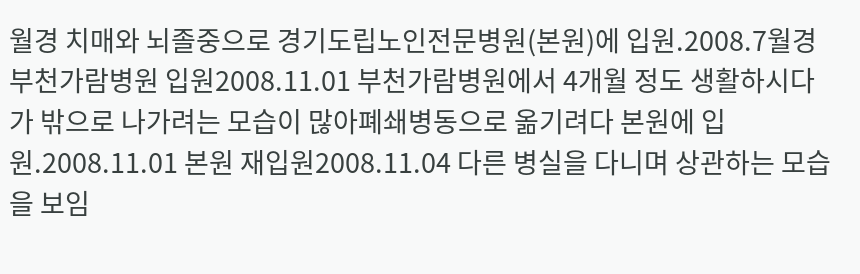월경 치매와 뇌졸중으로 경기도립노인전문병원(본원)에 입원.2008.7월경 부천가람병원 입원2008.11.01 부천가람병원에서 4개월 정도 생활하시다가 밖으로 나가려는 모습이 많아폐쇄병동으로 옮기려다 본원에 입원.2008.11.01 본원 재입원2008.11.04 다른 병실을 다니며 상관하는 모습을 보임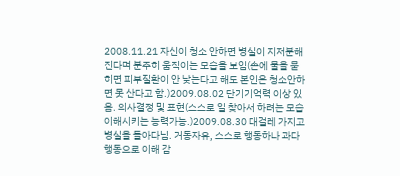2008.11.21 자신이 청소 안하면 병실이 지저분해진다며 분주히 움직이는 모습을 보임(손에 물을 묻히면 피부질환이 안 낮는다고 해도 본인은 청소안하면 못 산다고 함.)2009.08.02 단기기억력 이상 있음. 의사결정 및 표현(스스로 일 찾아서 하려는 모습 이해시키는 능력가능.)2009.08.30 대걸레 가지고 병실을 돌아다님. 거동자유, 스스로 행동하나 과다행동으로 이해 감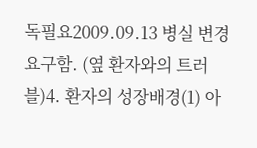독필요2009.09.13 병실 변경 요구함. (옆 환자와의 트러블)4. 환자의 성장배경(1) 아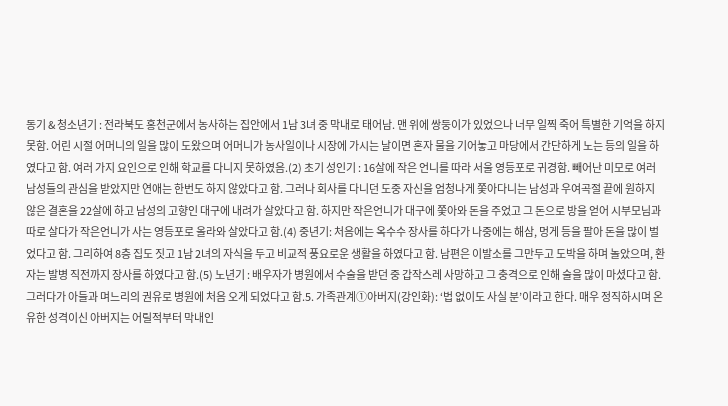동기 & 청소년기 : 전라북도 홍천군에서 농사하는 집안에서 1남 3녀 중 막내로 태어남. 맨 위에 쌍둥이가 있었으나 너무 일찍 죽어 특별한 기억을 하지 못함. 어린 시절 어머니의 일을 많이 도왔으며 어머니가 농사일이나 시장에 가시는 날이면 혼자 물을 기어놓고 마당에서 간단하게 노는 등의 일을 하였다고 함. 여러 가지 요인으로 인해 학교를 다니지 못하였음.(2) 초기 성인기 : 16살에 작은 언니를 따라 서울 영등포로 귀경함. 빼어난 미모로 여러 남성들의 관심을 받았지만 연애는 한번도 하지 않았다고 함. 그러나 회사를 다니던 도중 자신을 엄청나게 쫓아다니는 남성과 우여곡절 끝에 원하지 않은 결혼을 22살에 하고 남성의 고향인 대구에 내려가 살았다고 함. 하지만 작은언니가 대구에 쫓아와 돈을 주었고 그 돈으로 방을 얻어 시부모님과 따로 살다가 작은언니가 사는 영등포로 올라와 살았다고 함.(4) 중년기: 처음에는 옥수수 장사를 하다가 나중에는 해삼, 멍게 등을 팔아 돈을 많이 벌었다고 함. 그리하여 8층 집도 짓고 1남 2녀의 자식을 두고 비교적 풍요로운 생활을 하였다고 함. 남편은 이발소를 그만두고 도박을 하며 놀았으며, 환자는 발병 직전까지 장사를 하였다고 함.(5) 노년기 : 배우자가 병원에서 수술을 받던 중 갑작스레 사망하고 그 충격으로 인해 술을 많이 마셨다고 함. 그러다가 아들과 며느리의 권유로 병원에 처음 오게 되었다고 함.5. 가족관계①아버지(강인화): ‘법 없이도 사실 분’이라고 한다. 매우 정직하시며 온유한 성격이신 아버지는 어릴적부터 막내인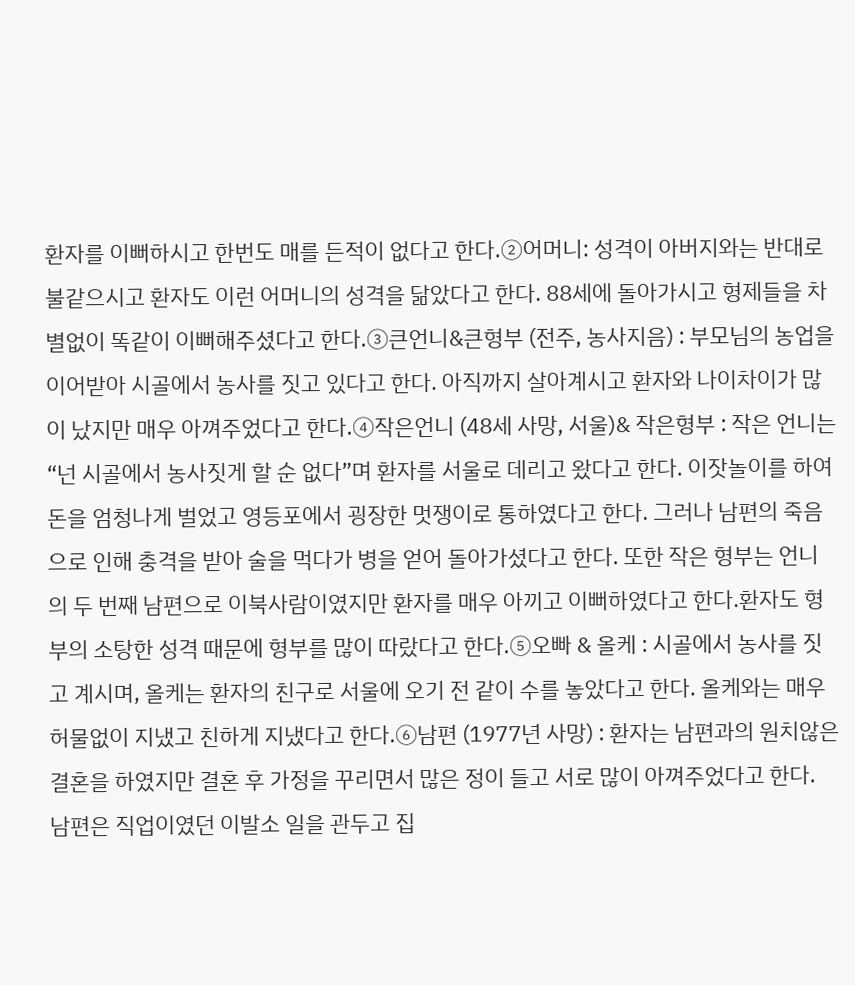환자를 이뻐하시고 한번도 매를 든적이 없다고 한다.②어머니: 성격이 아버지와는 반대로 불같으시고 환자도 이런 어머니의 성격을 닮았다고 한다. 88세에 돌아가시고 형제들을 차별없이 똑같이 이뻐해주셨다고 한다.③큰언니&큰형부 (전주, 농사지음) : 부모님의 농업을 이어받아 시골에서 농사를 짓고 있다고 한다. 아직까지 살아계시고 환자와 나이차이가 많이 났지만 매우 아껴주었다고 한다.④작은언니 (48세 사망, 서울)& 작은형부 : 작은 언니는 “넌 시골에서 농사짓게 할 순 없다”며 환자를 서울로 데리고 왔다고 한다. 이잣놀이를 하여 돈을 엄청나게 벌었고 영등포에서 굉장한 멋쟁이로 통하였다고 한다. 그러나 남편의 죽음으로 인해 충격을 받아 술을 먹다가 병을 얻어 돌아가셨다고 한다. 또한 작은 형부는 언니의 두 번째 남편으로 이북사람이였지만 환자를 매우 아끼고 이뻐하였다고 한다.환자도 형부의 소탕한 성격 때문에 형부를 많이 따랐다고 한다.⑤오빠 & 올케 : 시골에서 농사를 짓고 계시며, 올케는 환자의 친구로 서울에 오기 전 같이 수를 놓았다고 한다. 올케와는 매우 허물없이 지냈고 친하게 지냈다고 한다.⑥남편 (1977년 사망) : 환자는 남편과의 원치않은 결혼을 하였지만 결혼 후 가정을 꾸리면서 많은 정이 들고 서로 많이 아껴주었다고 한다. 남편은 직업이였던 이발소 일을 관두고 집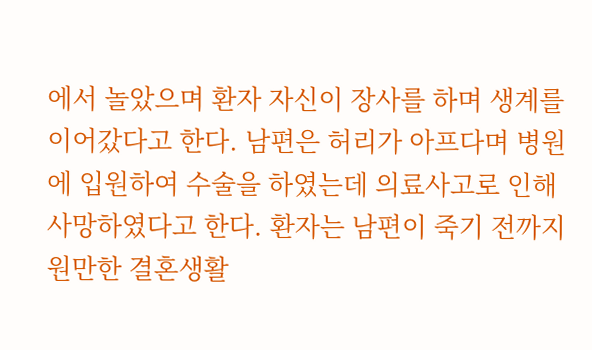에서 놀았으며 환자 자신이 장사를 하며 생계를 이어갔다고 한다. 남편은 허리가 아프다며 병원에 입원하여 수술을 하였는데 의료사고로 인해 사망하였다고 한다. 환자는 남편이 죽기 전까지 원만한 결혼생활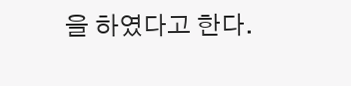을 하였다고 한다.